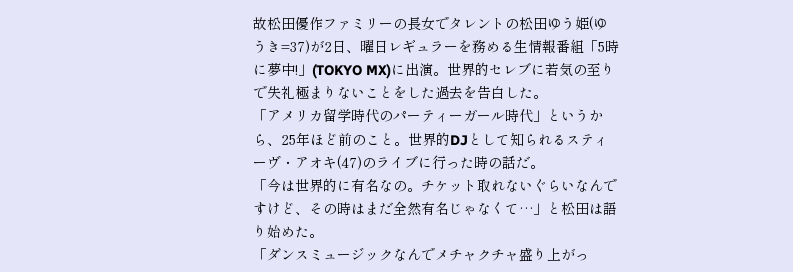故松田優作ファミリーの長女でタレントの松田ゆう姫(ゆうき=37)が2日、曜日レギュラーを務める生情報番組「5時に夢中!」(TOKYO MX)に出演。世界的セレブに若気の至りで失礼極まりないことをした過去を告白した。
「アメリカ留学時代のパーティーガール時代」というから、25年ほど前のこと。世界的DJとして知られるスティーヴ・アオキ(47)のライブに行った時の話だ。
「今は世界的に有名なの。チケット取れないぐらいなんですけど、その時はまだ全然有名じゃなくて…」と松田は語り始めた。
「ダンスミュージックなんでメチャクチャ盛り上がっ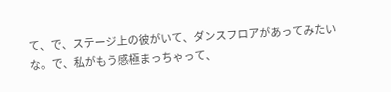て、で、ステージ上の彼がいて、ダンスフロアがあってみたいな。で、私がもう感極まっちゃって、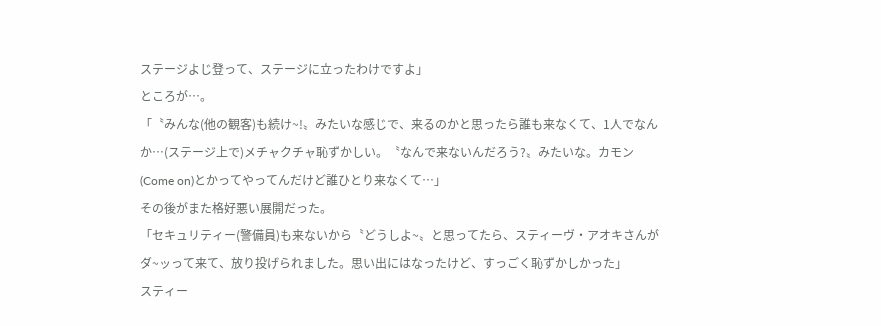ステージよじ登って、ステージに立ったわけですよ」
ところが…。
「〝みんな(他の観客)も続け~!〟みたいな感じで、来るのかと思ったら誰も来なくて、1人でなんか…(ステージ上で)メチャクチャ恥ずかしい。〝なんで来ないんだろう?〟みたいな。カモン(Come on)とかってやってんだけど誰ひとり来なくて…」
その後がまた格好悪い展開だった。
「セキュリティー(警備員)も来ないから〝どうしよ~〟と思ってたら、スティーヴ・アオキさんがダ~ッって来て、放り投げられました。思い出にはなったけど、すっごく恥ずかしかった」
スティー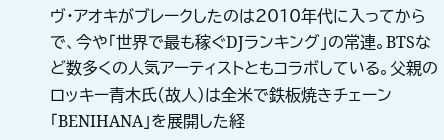ヴ・アオキがブレークしたのは2010年代に入ってからで、今や「世界で最も稼ぐDJランキング」の常連。BTSなど数多くの人気アーティストともコラボしている。父親のロッキー青木氏(故人)は全米で鉄板焼きチェーン「BENIHANA」を展開した経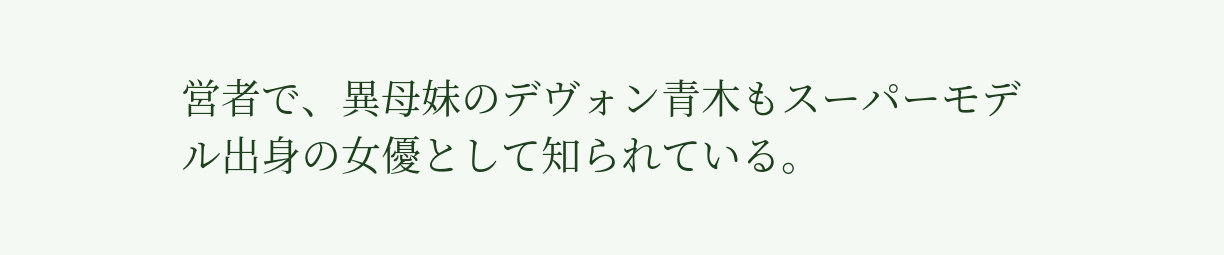営者で、異母妹のデヴォン青木もスーパーモデル出身の女優として知られている。